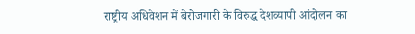राष्ट्रीय अधिवेशन में बेरोजगारी के विरुद्ध देशव्यापी आंदोलन का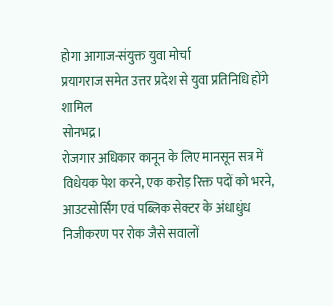होगा आगाज-संयुक्त युवा मोर्चा
प्रयागराज समेत उत्तर प्रदेश से युवा प्रतिनिधि होंगे शामिल
सोनभद्र।
रोजगार अधिकार कानून के लिए मानसून सत्र में विधेयक पेश करने, एक करोड़ रिक्त पदों को भरने, आउटसोर्सिंग एवं पब्लिक सेक्टर के अंधाधुंध निजीकरण पर रोक जैसे सवालों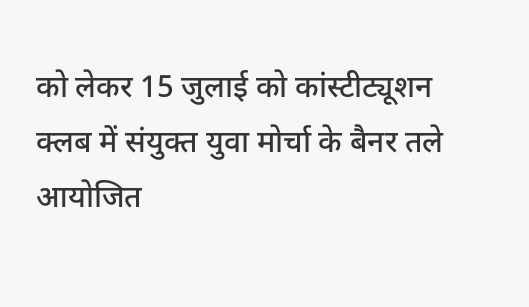को लेकर 15 जुलाई को कांस्टीट्यूशन क्लब में संयुक्त युवा मोर्चा के बैनर तले आयोजित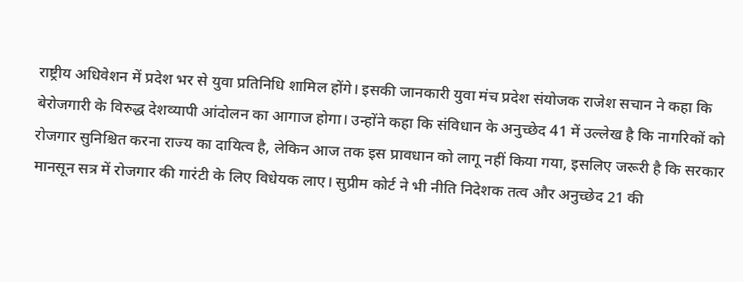राष्ट्रीय अधिवेशन में प्रदेश भर से युवा प्रतिनिधि शामिल होंगे। इसकी जानकारी युवा मंच प्रदेश संयोजक राजेश सचान ने कहा कि बेरोजगारी के विरुद्ध देशव्यापी आंदोलन का आगाज होगा। उन्होंने कहा कि संविधान के अनुच्छेद 41 में उल्लेख है कि नागरिकों को रोजगार सुनिश्चित करना राज्य का दायित्व है, लेकिन आज तक इस प्रावधान को लागू नहीं किया गया, इसलिए जरूरी है कि सरकार मानसून सत्र में रोजगार की गारंटी के लिए विधेयक लाए। सुप्रीम कोर्ट ने भी नीति निदेशक तत्व और अनुच्छेद 21 की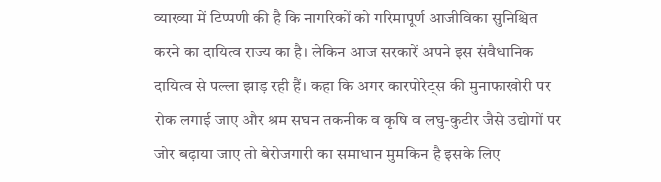व्याख्या में टिप्पणी की है कि नागरिकों को गरिमापूर्ण आजीविका सुनिश्चित करने का दायित्व राज्य का है। लेकिन आज सरकारें अपने इस संवैधानिक दायित्व से पल्ला झाड़ रही हैं। कहा कि अगर कारपोरेट्स की मुनाफाखोरी पर रोक लगाई जाए और श्रम सघन तकनीक व कृषि व लघु-कुटीर जैसे उद्योगों पर जोर बढ़ाया जाए तो बेरोजगारी का समाधान मुमकिन है इसके लिए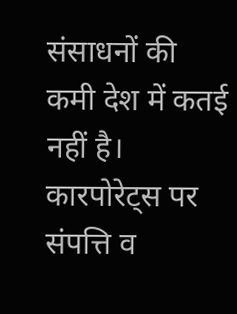संसाधनों की कमी देश में कतई नहीं है। कारपोरेट्स पर संपत्ति व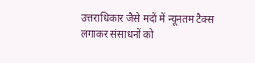उत्तराधिकार जैसे मदों में न्यूनतम टैक्स लगाकर संसाधनों को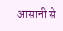आसानी से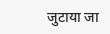जुटाया जा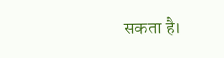सकता है।